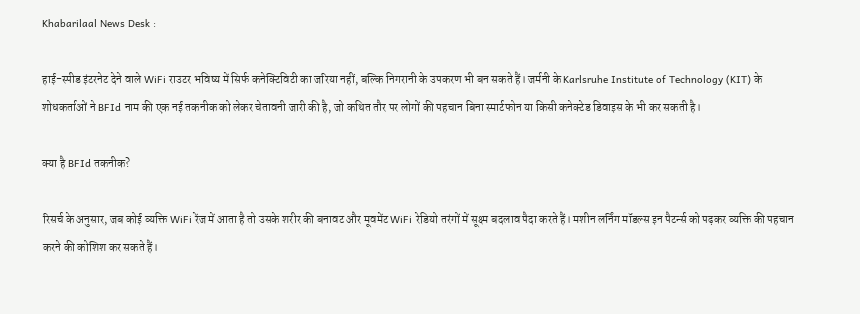Khabarilaal News Desk :

हाई-स्पीड इंटरनेट देने वाले WiFi राउटर भविष्य में सिर्फ कनेक्टिविटी का जरिया नहीं, बल्कि निगरानी के उपकरण भी बन सकते हैं। जर्मनी के Karlsruhe Institute of Technology (KIT) के शोधकर्ताओं ने BFId नाम की एक नई तकनीक को लेकर चेतावनी जारी की है, जो कथित तौर पर लोगों की पहचान बिना स्मार्टफोन या किसी कनेक्टेड डिवाइस के भी कर सकती है।

क्या है BFId तकनीक?

रिसर्च के अनुसार, जब कोई व्यक्ति WiFi रेंज में आता है तो उसके शरीर की बनावट और मूवमेंट WiFi रेडियो तरंगों में सूक्ष्म बदलाव पैदा करते हैं। मशीन लर्निंग मॉडल्स इन पैटर्न्स को पढ़कर व्यक्ति की पहचान करने की कोशिश कर सकते हैं।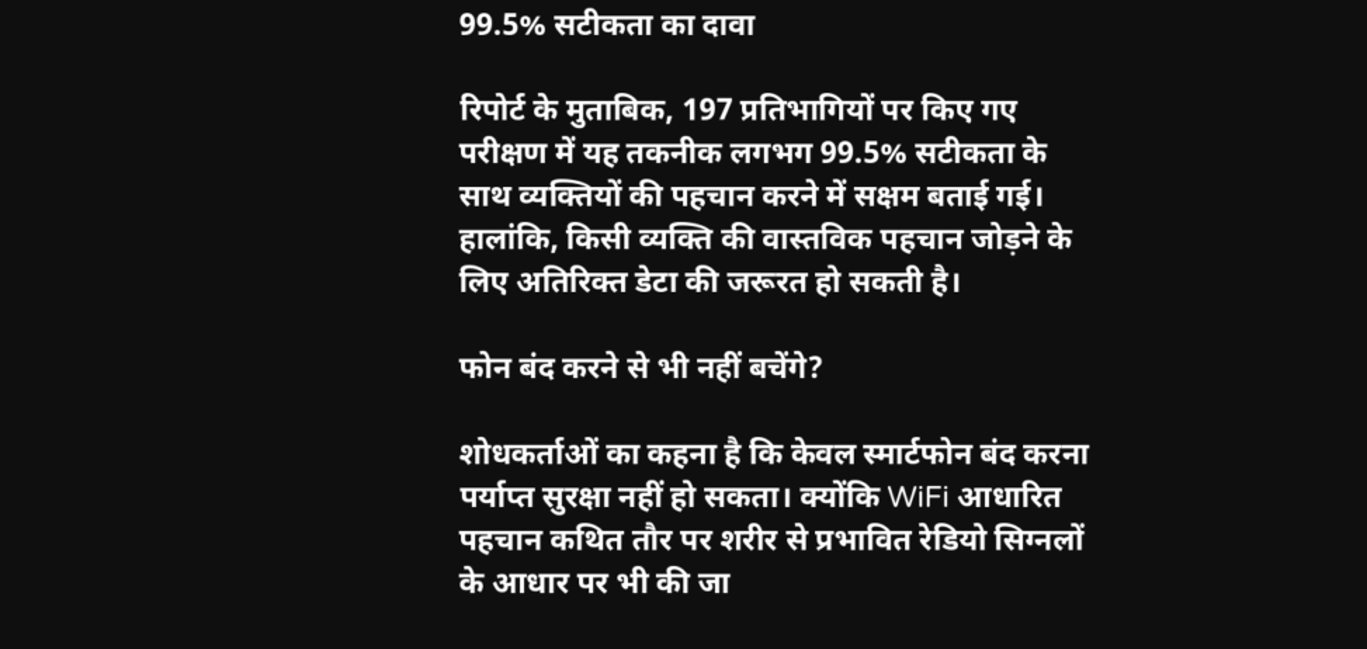99.5% सटीकता का दावा

रिपोर्ट के मुताबिक, 197 प्रतिभागियों पर किए गए परीक्षण में यह तकनीक लगभग 99.5% सटीकता के साथ व्यक्तियों की पहचान करने में सक्षम बताई गई। हालांकि, किसी व्यक्ति की वास्तविक पहचान जोड़ने के लिए अतिरिक्त डेटा की जरूरत हो सकती है।

फोन बंद करने से भी नहीं बचेंगे?

शोधकर्ताओं का कहना है कि केवल स्मार्टफोन बंद करना पर्याप्त सुरक्षा नहीं हो सकता। क्योंकि WiFi आधारित पहचान कथित तौर पर शरीर से प्रभावित रेडियो सिग्नलों के आधार पर भी की जा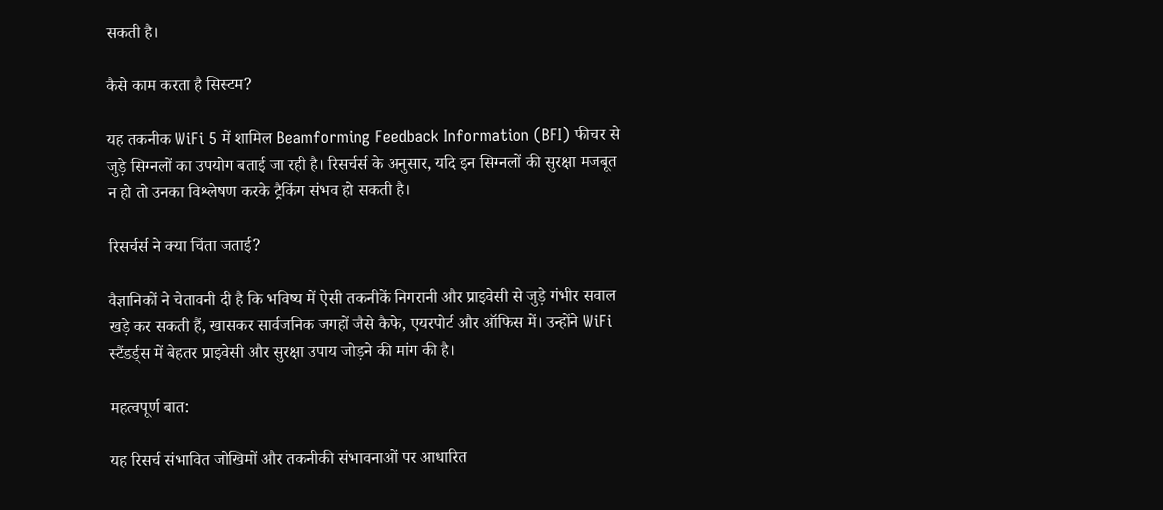सकती है।

कैसे काम करता है सिस्टम?

यह तकनीक WiFi 5 में शामिल Beamforming Feedback Information (BFI) फीचर से जुड़े सिग्नलों का उपयोग बताई जा रही है। रिसर्चर्स के अनुसार, यदि इन सिग्नलों की सुरक्षा मजबूत न हो तो उनका विश्लेषण करके ट्रैकिंग संभव हो सकती है।

रिसर्चर्स ने क्या चिंता जताई?

वैज्ञानिकों ने चेतावनी दी है कि भविष्य में ऐसी तकनीकें निगरानी और प्राइवेसी से जुड़े गंभीर सवाल खड़े कर सकती हैं, खासकर सार्वजनिक जगहों जैसे कैफे, एयरपोर्ट और ऑफिस में। उन्होंने WiFi स्टैंडर्ड्स में बेहतर प्राइवेसी और सुरक्षा उपाय जोड़ने की मांग की है।

महत्वपूर्ण बात:

यह रिसर्च संभावित जोखिमों और तकनीकी संभावनाओं पर आधारित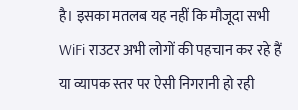है। इसका मतलब यह नहीं कि मौजूदा सभी WiFi राउटर अभी लोगों की पहचान कर रहे हैं या व्यापक स्तर पर ऐसी निगरानी हो रही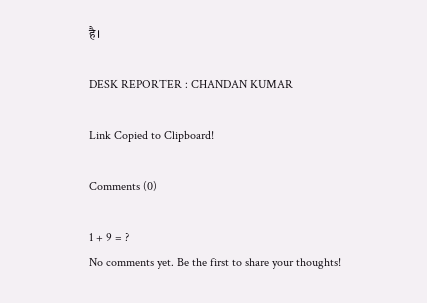है।

DESK REPORTER : CHANDAN KUMAR

Link Copied to Clipboard!

Comments (0)

1 + 9 = ?
No comments yet. Be the first to share your thoughts!